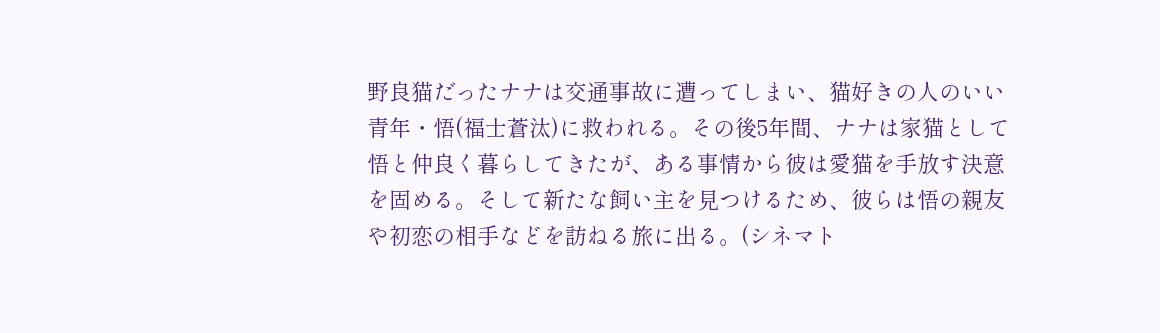野良猫だったナナは交通事故に遭ってしまい、猫好きの人のいい青年・悟(福士蒼汰)に救われる。その後5年間、ナナは家猫として悟と仲良く暮らしてきたが、ある事情から彼は愛猫を手放す決意を固める。そして新たな飼い主を見つけるため、彼らは悟の親友や初恋の相手などを訪ねる旅に出る。(シネマト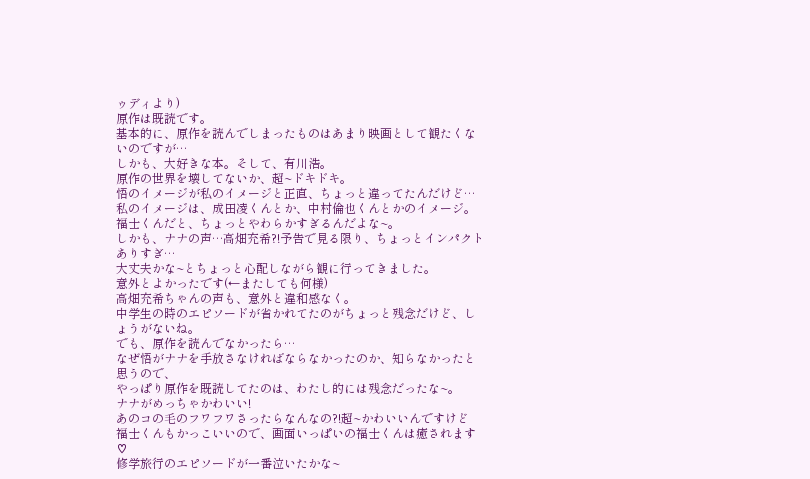ゥディより)
原作は既読です。
基本的に、原作を読んでしまったものはあまり映画として観たくないのですが…
しかも、大好きな本。そして、有川浩。
原作の世界を壊してないか、超~ドキドキ。
悟のイメージが私のイメージと正直、ちょっと違ってたんだけど…
私のイメージは、成田凌くんとか、中村倫也くんとかのイメージ。
福士くんだと、ちょっとやわらかすぎるんだよな~。
しかも、ナナの声…高畑充希?!予告で見る限り、ちょっとインパクトありすぎ…
大丈夫かな~とちょっと心配しながら観に行ってきました。
意外とよかったです(←またしても何様)
高畑充希ちゃんの声も、意外と違和感なく。
中学生の時のエピソードが省かれてたのがちょっと残念だけど、しょうがないね。
でも、原作を読んでなかったら…
なぜ悟がナナを手放さなければならなかったのか、知らなかったと思うので、
やっぱり原作を既読してたのは、わたし的には残念だったな~。
ナナがめっちゃかわいい!
あのコの毛のフワフワさったらなんなの?!超~かわいいんですけど
福士くんもかっこいいので、画面いっぱいの福士くんは癒されます♡
修学旅行のエピソードが一番泣いたかな~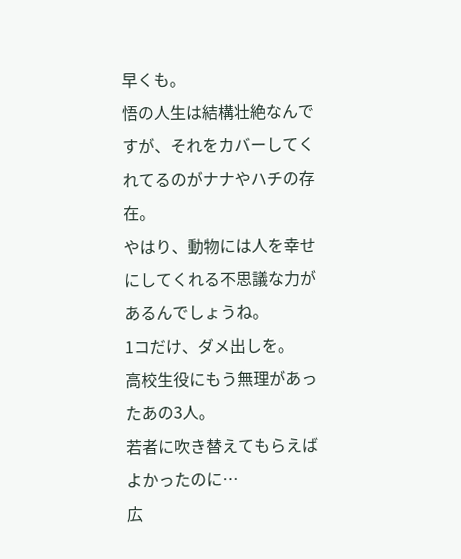早くも。
悟の人生は結構壮絶なんですが、それをカバーしてくれてるのがナナやハチの存在。
やはり、動物には人を幸せにしてくれる不思議な力があるんでしょうね。
1コだけ、ダメ出しを。
高校生役にもう無理があったあの3人。
若者に吹き替えてもらえばよかったのに…
広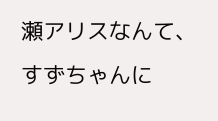瀬アリスなんて、すずちゃんに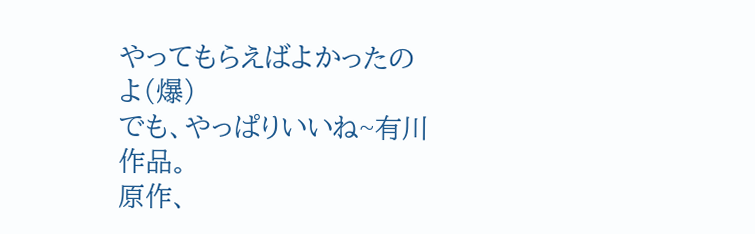やってもらえばよかったのよ(爆)
でも、やっぱりいいね~有川作品。
原作、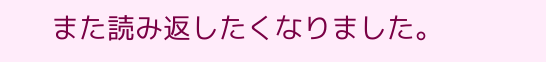また読み返したくなりました。